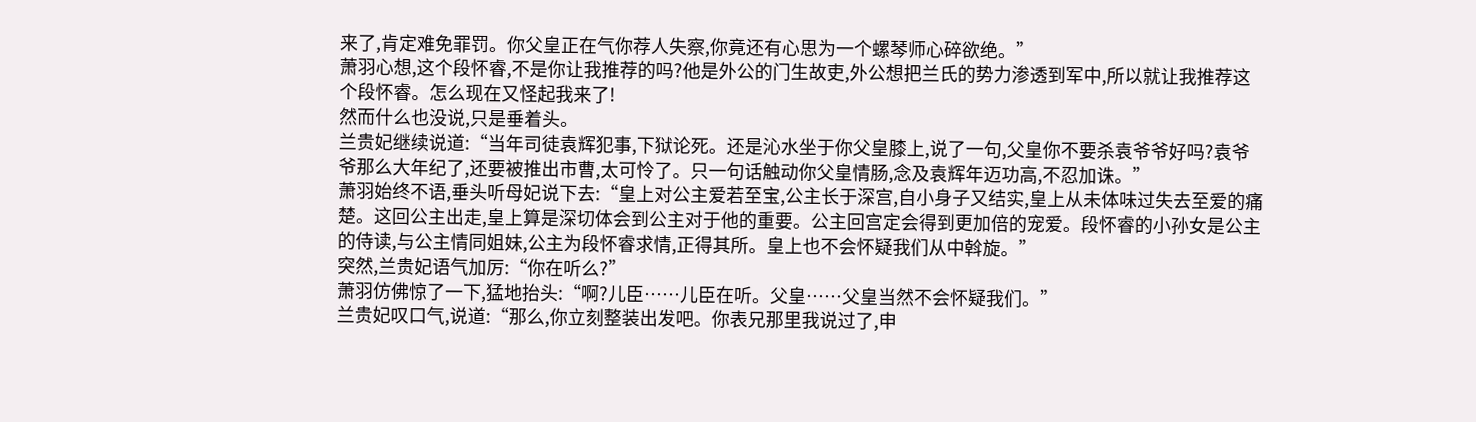来了,肯定难免罪罚。你父皇正在气你荐人失察,你竟还有心思为一个螺琴师心碎欲绝。”
萧羽心想,这个段怀睿,不是你让我推荐的吗?他是外公的门生故吏,外公想把兰氏的势力渗透到军中,所以就让我推荐这个段怀睿。怎么现在又怪起我来了!
然而什么也没说,只是垂着头。
兰贵妃继续说道:“当年司徒袁辉犯事,下狱论死。还是沁水坐于你父皇膝上,说了一句,父皇你不要杀袁爷爷好吗?袁爷爷那么大年纪了,还要被推出市曹,太可怜了。只一句话触动你父皇情肠,念及袁辉年迈功高,不忍加诛。”
萧羽始终不语,垂头听母妃说下去:“皇上对公主爱若至宝,公主长于深宫,自小身子又结实,皇上从未体味过失去至爱的痛楚。这回公主出走,皇上算是深切体会到公主对于他的重要。公主回宫定会得到更加倍的宠爱。段怀睿的小孙女是公主的侍读,与公主情同姐妹,公主为段怀睿求情,正得其所。皇上也不会怀疑我们从中斡旋。”
突然,兰贵妃语气加厉:“你在听么?”
萧羽仿佛惊了一下,猛地抬头:“啊?儿臣……儿臣在听。父皇……父皇当然不会怀疑我们。”
兰贵妃叹口气,说道:“那么,你立刻整装出发吧。你表兄那里我说过了,申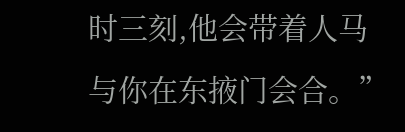时三刻,他会带着人马与你在东掖门会合。”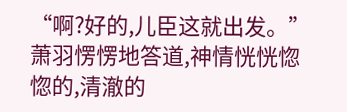“啊?好的,儿臣这就出发。”萧羽愣愣地答道,神情恍恍惚惚的,清澈的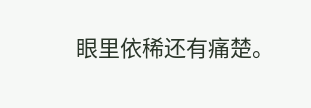眼里依稀还有痛楚。